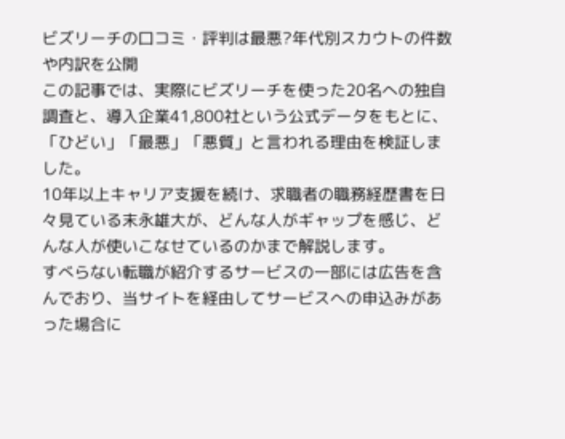ビズリーチの口コミ・評判は最悪?年代別スカウトの件数や内訳を公開
この記事では、実際にビズリーチを使った20名への独自調査と、導入企業41,800社という公式データをもとに、「ひどい」「最悪」「悪質」と言われる理由を検証しました。
10年以上キャリア支援を続け、求職者の職務経歴書を日々見ている末永雄大が、どんな人がギャップを感じ、どんな人が使いこなせているのかまで解説します。
すべらない転職が紹介するサービスの一部には広告を含んでおり、当サイトを経由してサービスへの申込みがあった場合に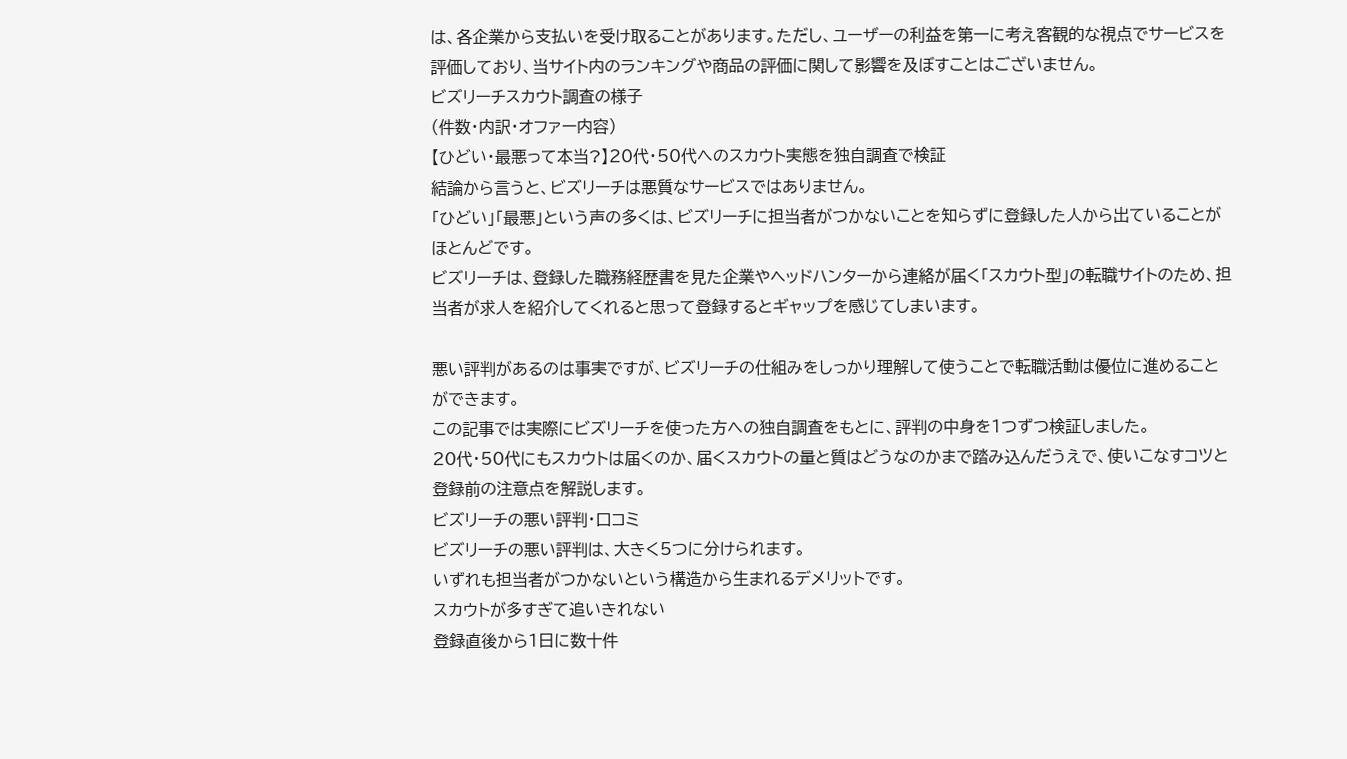は、各企業から支払いを受け取ることがあります。ただし、ユーザーの利益を第一に考え客観的な視点でサービスを評価しており、当サイト内のランキングや商品の評価に関して影響を及ぼすことはございません。
ビズリーチスカウト調査の様子
(件数・内訳・オファー内容)
【ひどい・最悪って本当?】20代・50代へのスカウト実態を独自調査で検証
結論から言うと、ビズリーチは悪質なサービスではありません。
「ひどい」「最悪」という声の多くは、ビズリーチに担当者がつかないことを知らずに登録した人から出ていることがほとんどです。
ビズリーチは、登録した職務経歴書を見た企業やヘッドハンターから連絡が届く「スカウト型」の転職サイトのため、担当者が求人を紹介してくれると思って登録するとギャップを感じてしまいます。

悪い評判があるのは事実ですが、ビズリーチの仕組みをしっかり理解して使うことで転職活動は優位に進めることができます。
この記事では実際にビズリーチを使った方への独自調査をもとに、評判の中身を1つずつ検証しました。
20代・50代にもスカウトは届くのか、届くスカウトの量と質はどうなのかまで踏み込んだうえで、使いこなすコツと登録前の注意点を解説します。
ビズリーチの悪い評判・口コミ
ビズリーチの悪い評判は、大きく5つに分けられます。
いずれも担当者がつかないという構造から生まれるデメリットです。
スカウトが多すぎて追いきれない
登録直後から1日に数十件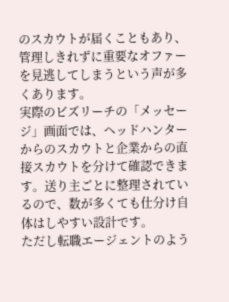のスカウトが届くこともあり、管理しきれずに重要なオファーを見逃してしまうという声が多くあります。
実際のビズリーチの「メッセージ」画面では、ヘッドハンターからのスカウトと企業からの直接スカウトを分けて確認できます。送り主ごとに整理されているので、数が多くても仕分け自体はしやすい設計です。
ただし転職エージェントのよう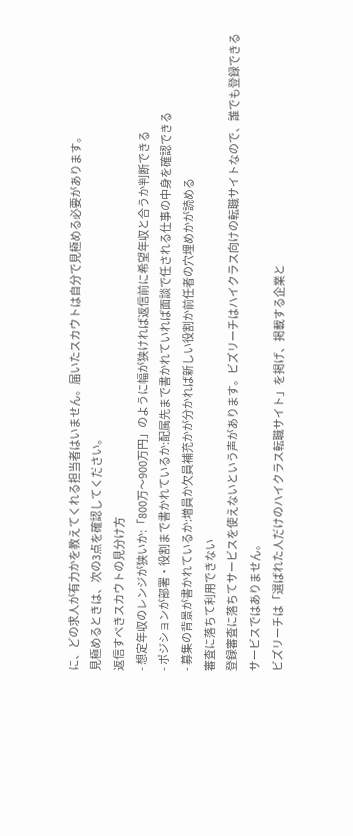に、どの求人が有力かを教えてくれる担当者はいません。届いたスカウトは自分で見極める必要があります。
見極めるときは、次の3点を確認してください。
返信すべきスカウトの見分け方
- 想定年収のレンジが狭いか:「800万〜900万円」のように幅が狭ければ返信前に希望年収と合うか判断できる
- ポジションが部署・役割まで書かれているか:配属先まで書かれていれば面談で任される仕事の中身を確認できる
- 募集の背景が書かれているか:増員か欠員補充かが分かれば新しい役割か前任者の穴埋めかが読める
審査に落ちて利用できない
登録審査に落ちてサービスを使えないという声があります。ビズリーチはハイクラス向けの転職サイトなので、誰でも登録できるサービスではありません。
ビズリーチは「選ばれた人だけのハイクラス転職サイト」を掲げ、掲載する企業と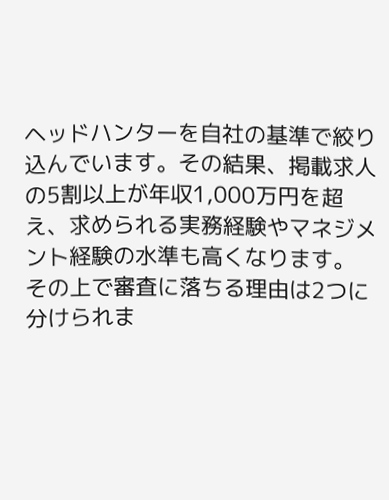ヘッドハンターを自社の基準で絞り込んでいます。その結果、掲載求人の5割以上が年収1,000万円を超え、求められる実務経験やマネジメント経験の水準も高くなります。
その上で審査に落ちる理由は2つに分けられま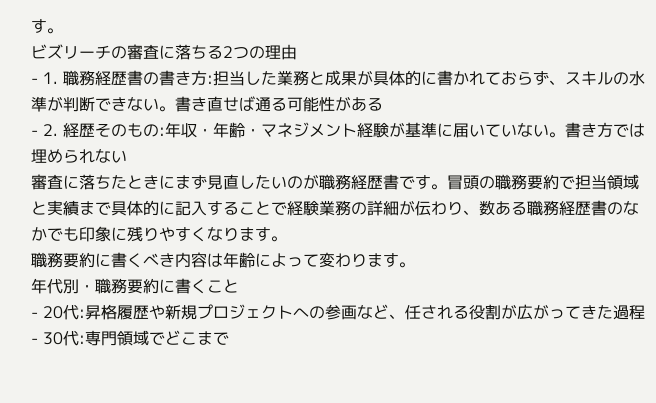す。
ビズリーチの審査に落ちる2つの理由
- 1. 職務経歴書の書き方:担当した業務と成果が具体的に書かれておらず、スキルの水準が判断できない。書き直せば通る可能性がある
- 2. 経歴そのもの:年収・年齢・マネジメント経験が基準に届いていない。書き方では埋められない
審査に落ちたときにまず見直したいのが職務経歴書です。冒頭の職務要約で担当領域と実績まで具体的に記入することで経験業務の詳細が伝わり、数ある職務経歴書のなかでも印象に残りやすくなります。
職務要約に書くべき内容は年齢によって変わります。
年代別・職務要約に書くこと
- 20代:昇格履歴や新規プロジェクトへの参画など、任される役割が広がってきた過程
- 30代:専門領域でどこまで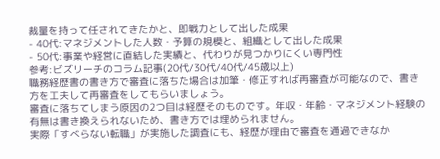裁量を持って任されてきたかと、即戦力として出した成果
- 40代:マネジメントした人数・予算の規模と、組織として出した成果
- 50代:事業や経営に直結した実績と、代わりが見つかりにくい専門性
参考:ビズリーチのコラム記事(20代/30代/40代/45歳以上)
職務経歴書の書き方で審査に落ちた場合は加筆・修正すれば再審査が可能なので、書き方を工夫して再審査をしてもらいましょう。
審査に落ちてしまう原因の2つ目は経歴そのものです。年収・年齢・マネジメント経験の有無は書き換えられないため、書き方では埋められません。
実際「すべらない転職」が実施した調査にも、経歴が理由で審査を通過できなか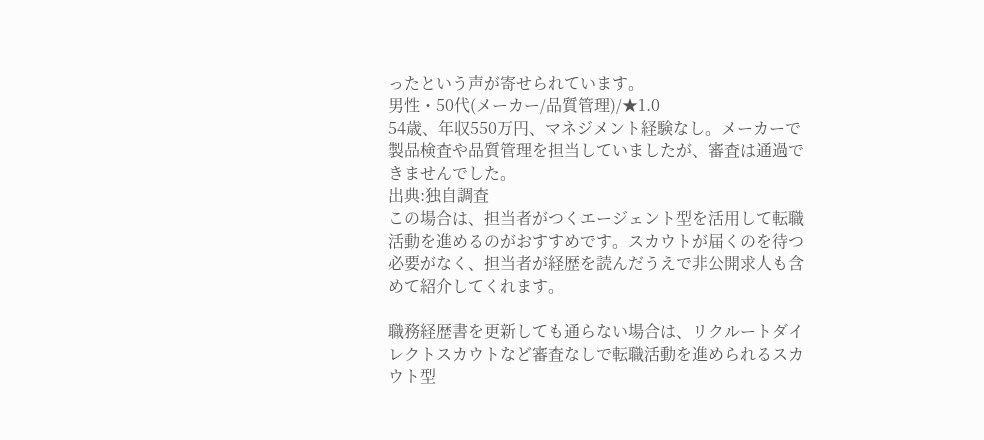ったという声が寄せられています。
男性・50代(メーカー/品質管理)/★1.0
54歳、年収550万円、マネジメント経験なし。メーカーで製品検査や品質管理を担当していましたが、審査は通過できませんでした。
出典:独自調査
この場合は、担当者がつくエージェント型を活用して転職活動を進めるのがおすすめです。スカウトが届くのを待つ必要がなく、担当者が経歴を読んだうえで非公開求人も含めて紹介してくれます。

職務経歴書を更新しても通らない場合は、リクルートダイレクトスカウトなど審査なしで転職活動を進められるスカウト型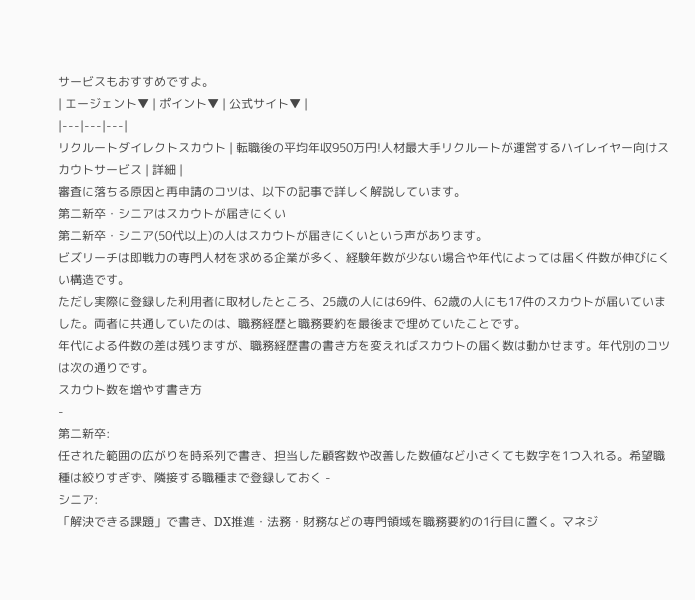サービスもおすすめですよ。
| エージェント▼ | ポイント▼ | 公式サイト▼ |
|---|---|---|
リクルートダイレクトスカウト | 転職後の平均年収950万円!人材最大手リクルートが運営するハイレイヤー向けスカウトサービス | 詳細 |
審査に落ちる原因と再申請のコツは、以下の記事で詳しく解説しています。
第二新卒・シニアはスカウトが届きにくい
第二新卒・シニア(50代以上)の人はスカウトが届きにくいという声があります。
ビズリーチは即戦力の専門人材を求める企業が多く、経験年数が少ない場合や年代によっては届く件数が伸びにくい構造です。
ただし実際に登録した利用者に取材したところ、25歳の人には69件、62歳の人にも17件のスカウトが届いていました。両者に共通していたのは、職務経歴と職務要約を最後まで埋めていたことです。
年代による件数の差は残りますが、職務経歴書の書き方を変えればスカウトの届く数は動かせます。年代別のコツは次の通りです。
スカウト数を増やす書き方
-
第二新卒:
任された範囲の広がりを時系列で書き、担当した顧客数や改善した数値など小さくても数字を1つ入れる。希望職種は絞りすぎず、隣接する職種まで登録しておく -
シニア:
「解決できる課題」で書き、DX推進・法務・財務などの専門領域を職務要約の1行目に置く。マネジ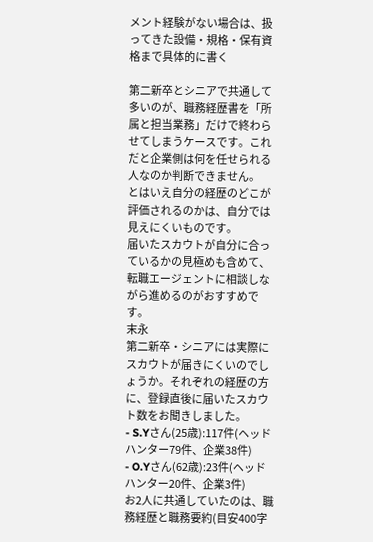メント経験がない場合は、扱ってきた設備・規格・保有資格まで具体的に書く

第二新卒とシニアで共通して多いのが、職務経歴書を「所属と担当業務」だけで終わらせてしまうケースです。これだと企業側は何を任せられる人なのか判断できません。
とはいえ自分の経歴のどこが評価されるのかは、自分では見えにくいものです。
届いたスカウトが自分に合っているかの見極めも含めて、転職エージェントに相談しながら進めるのがおすすめです。
末永
第二新卒・シニアには実際にスカウトが届きにくいのでしょうか。それぞれの経歴の方に、登録直後に届いたスカウト数をお聞きしました。
- S.Yさん(25歳):117件(ヘッドハンター79件、企業38件)
- O.Yさん(62歳):23件(ヘッドハンター20件、企業3件)
お2人に共通していたのは、職務経歴と職務要約(目安400字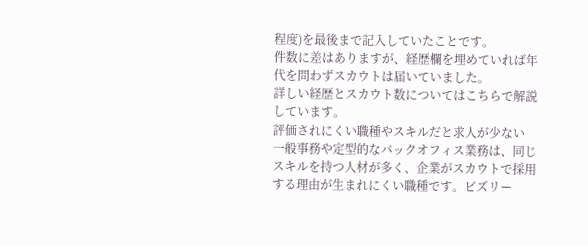程度)を最後まで記入していたことです。
件数に差はありますが、経歴欄を埋めていれば年代を問わずスカウトは届いていました。
詳しい経歴とスカウト数についてはこちらで解説しています。
評価されにくい職種やスキルだと求人が少ない
一般事務や定型的なバックオフィス業務は、同じスキルを持つ人材が多く、企業がスカウトで採用する理由が生まれにくい職種です。ビズリー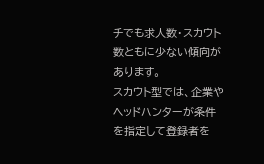チでも求人数・スカウト数ともに少ない傾向があります。
スカウト型では、企業やヘッドハンターが条件を指定して登録者を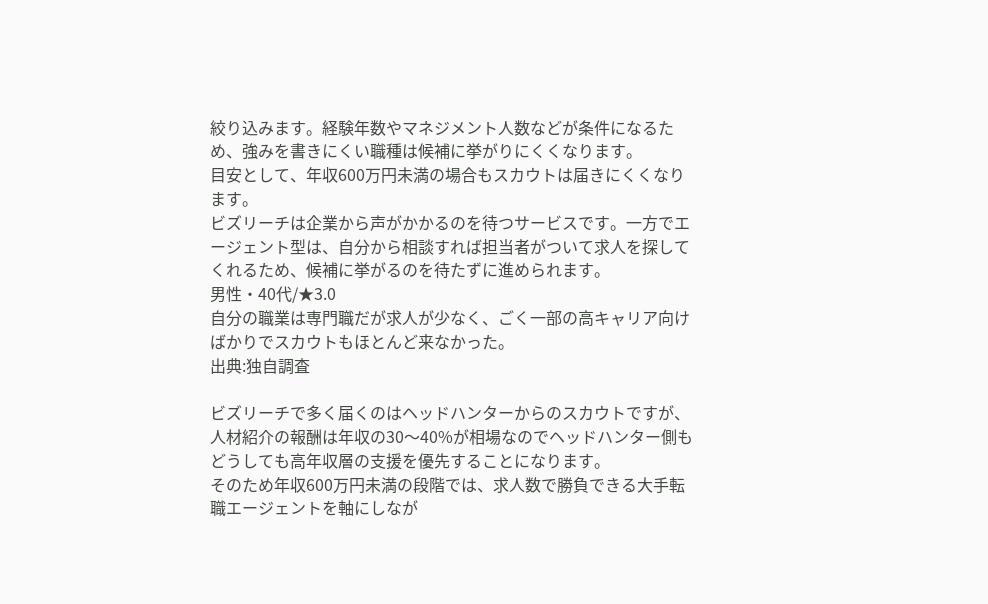絞り込みます。経験年数やマネジメント人数などが条件になるため、強みを書きにくい職種は候補に挙がりにくくなります。
目安として、年収600万円未満の場合もスカウトは届きにくくなります。
ビズリーチは企業から声がかかるのを待つサービスです。一方でエージェント型は、自分から相談すれば担当者がついて求人を探してくれるため、候補に挙がるのを待たずに進められます。
男性・40代/★3.0
自分の職業は専門職だが求人が少なく、ごく一部の高キャリア向けばかりでスカウトもほとんど来なかった。
出典:独自調査

ビズリーチで多く届くのはヘッドハンターからのスカウトですが、人材紹介の報酬は年収の30〜40%が相場なのでヘッドハンター側もどうしても高年収層の支援を優先することになります。
そのため年収600万円未満の段階では、求人数で勝負できる大手転職エージェントを軸にしなが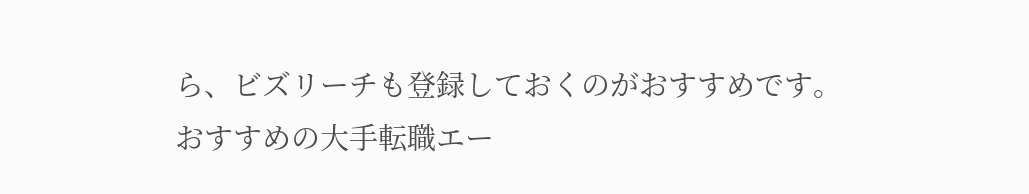ら、ビズリーチも登録しておくのがおすすめです。
おすすめの大手転職エー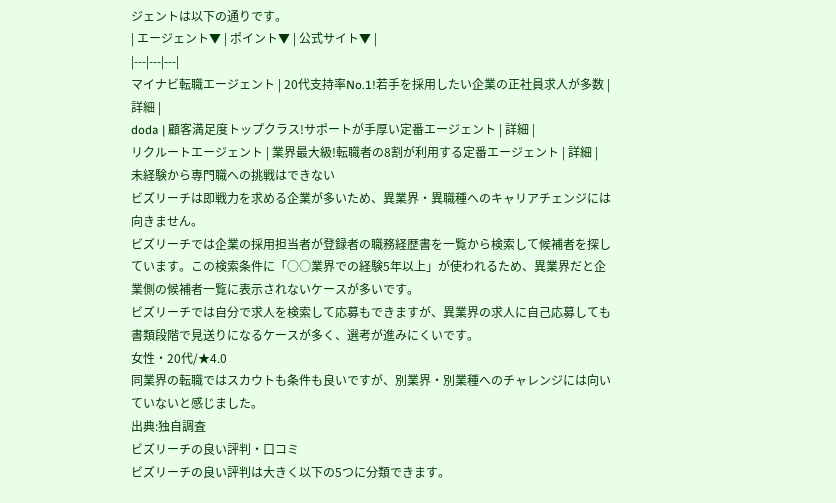ジェントは以下の通りです。
| エージェント▼ | ポイント▼ | 公式サイト▼ |
|---|---|---|
マイナビ転職エージェント | 20代支持率No.1!若手を採用したい企業の正社員求人が多数 | 詳細 |
doda | 顧客満足度トップクラス!サポートが手厚い定番エージェント | 詳細 |
リクルートエージェント | 業界最大級!転職者の8割が利用する定番エージェント | 詳細 |
未経験から専門職への挑戦はできない
ビズリーチは即戦力を求める企業が多いため、異業界・異職種へのキャリアチェンジには向きません。
ビズリーチでは企業の採用担当者が登録者の職務経歴書を一覧から検索して候補者を探しています。この検索条件に「○○業界での経験5年以上」が使われるため、異業界だと企業側の候補者一覧に表示されないケースが多いです。
ビズリーチでは自分で求人を検索して応募もできますが、異業界の求人に自己応募しても書類段階で見送りになるケースが多く、選考が進みにくいです。
女性・20代/★4.0
同業界の転職ではスカウトも条件も良いですが、別業界・別業種へのチャレンジには向いていないと感じました。
出典:独自調査
ビズリーチの良い評判・口コミ
ビズリーチの良い評判は大きく以下の5つに分類できます。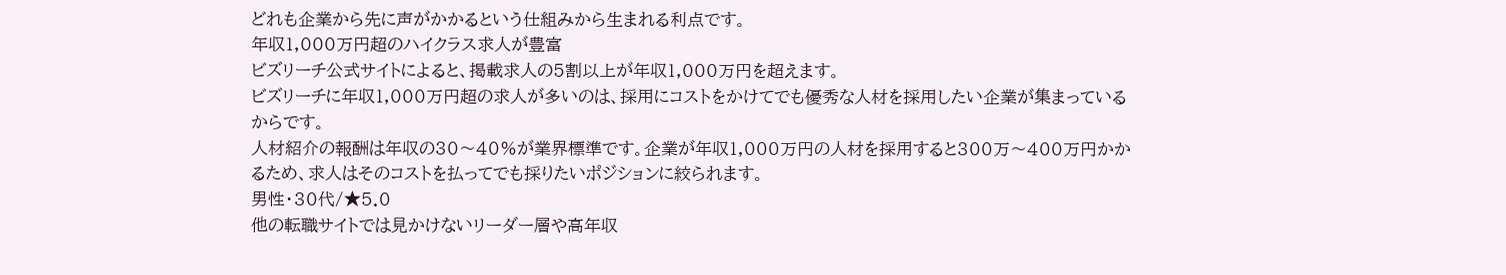どれも企業から先に声がかかるという仕組みから生まれる利点です。
年収1,000万円超のハイクラス求人が豊富
ビズリーチ公式サイトによると、掲載求人の5割以上が年収1,000万円を超えます。
ビズリーチに年収1,000万円超の求人が多いのは、採用にコストをかけてでも優秀な人材を採用したい企業が集まっているからです。
人材紹介の報酬は年収の30〜40%が業界標準です。企業が年収1,000万円の人材を採用すると300万〜400万円かかるため、求人はそのコストを払ってでも採りたいポジションに絞られます。
男性・30代/★5.0
他の転職サイトでは見かけないリーダー層や高年収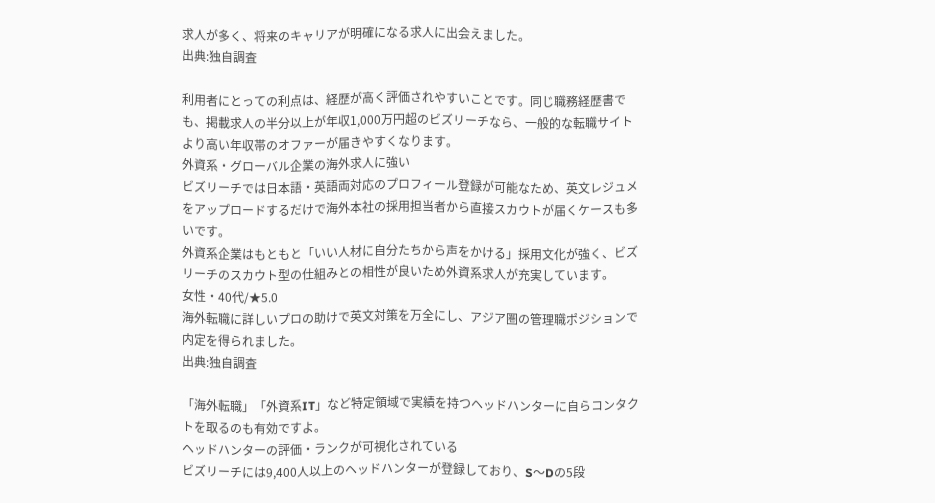求人が多く、将来のキャリアが明確になる求人に出会えました。
出典:独自調査

利用者にとっての利点は、経歴が高く評価されやすいことです。同じ職務経歴書でも、掲載求人の半分以上が年収1,000万円超のビズリーチなら、一般的な転職サイトより高い年収帯のオファーが届きやすくなります。
外資系・グローバル企業の海外求人に強い
ビズリーチでは日本語・英語両対応のプロフィール登録が可能なため、英文レジュメをアップロードするだけで海外本社の採用担当者から直接スカウトが届くケースも多いです。
外資系企業はもともと「いい人材に自分たちから声をかける」採用文化が強く、ビズリーチのスカウト型の仕組みとの相性が良いため外資系求人が充実しています。
女性・40代/★5.0
海外転職に詳しいプロの助けで英文対策を万全にし、アジア圏の管理職ポジションで内定を得られました。
出典:独自調査

「海外転職」「外資系IT」など特定領域で実績を持つヘッドハンターに自らコンタクトを取るのも有効ですよ。
ヘッドハンターの評価・ランクが可視化されている
ビズリーチには9,400人以上のヘッドハンターが登録しており、S〜Dの5段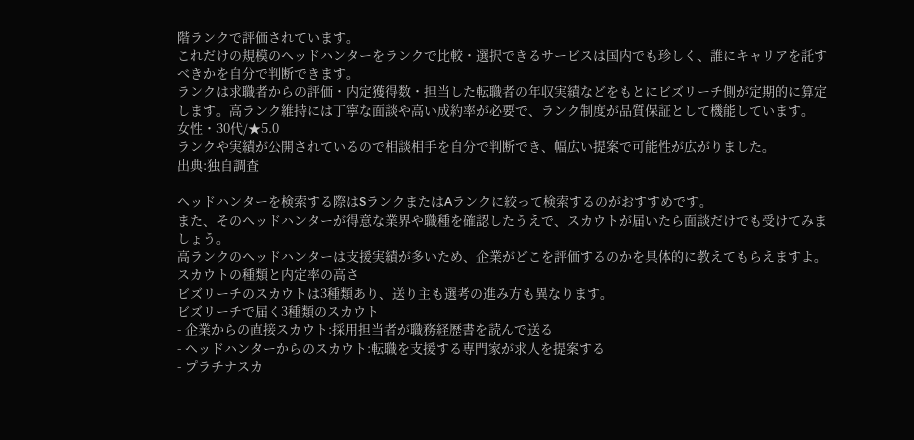階ランクで評価されています。
これだけの規模のヘッドハンターをランクで比較・選択できるサービスは国内でも珍しく、誰にキャリアを託すべきかを自分で判断できます。
ランクは求職者からの評価・内定獲得数・担当した転職者の年収実績などをもとにビズリーチ側が定期的に算定します。高ランク維持には丁寧な面談や高い成約率が必要で、ランク制度が品質保証として機能しています。
女性・30代/★5.0
ランクや実績が公開されているので相談相手を自分で判断でき、幅広い提案で可能性が広がりました。
出典:独自調査

ヘッドハンターを検索する際はSランクまたはAランクに絞って検索するのがおすすめです。
また、そのヘッドハンターが得意な業界や職種を確認したうえで、スカウトが届いたら面談だけでも受けてみましょう。
高ランクのヘッドハンターは支援実績が多いため、企業がどこを評価するのかを具体的に教えてもらえますよ。
スカウトの種類と内定率の高さ
ビズリーチのスカウトは3種類あり、送り主も選考の進み方も異なります。
ビズリーチで届く3種類のスカウト
- 企業からの直接スカウト:採用担当者が職務経歴書を読んで送る
- ヘッドハンターからのスカウト:転職を支援する専門家が求人を提案する
- プラチナスカ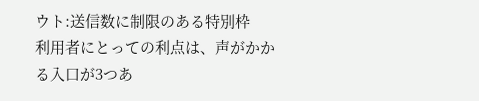ウト:送信数に制限のある特別枠
利用者にとっての利点は、声がかかる入口が3つあ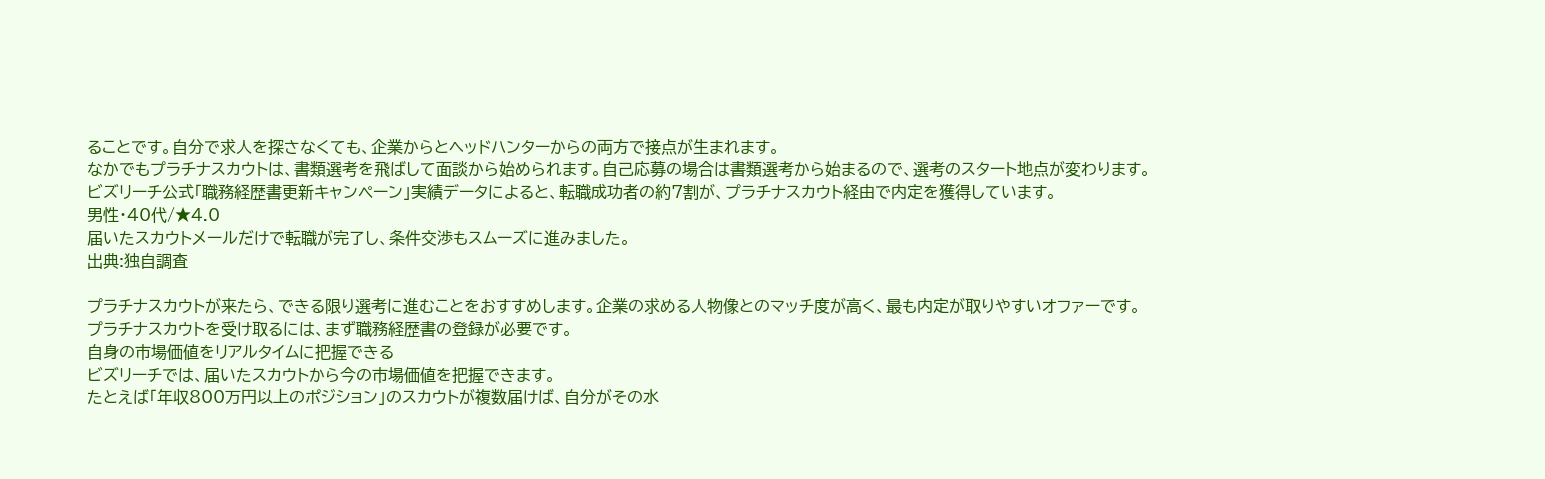ることです。自分で求人を探さなくても、企業からとヘッドハンターからの両方で接点が生まれます。
なかでもプラチナスカウトは、書類選考を飛ばして面談から始められます。自己応募の場合は書類選考から始まるので、選考のスタート地点が変わります。
ビズリーチ公式「職務経歴書更新キャンペーン」実績データによると、転職成功者の約7割が、プラチナスカウト経由で内定を獲得しています。
男性・40代/★4.0
届いたスカウトメールだけで転職が完了し、条件交渉もスムーズに進みました。
出典:独自調査

プラチナスカウトが来たら、できる限り選考に進むことをおすすめします。企業の求める人物像とのマッチ度が高く、最も内定が取りやすいオファーです。
プラチナスカウトを受け取るには、まず職務経歴書の登録が必要です。
自身の市場価値をリアルタイムに把握できる
ビズリーチでは、届いたスカウトから今の市場価値を把握できます。
たとえば「年収800万円以上のポジション」のスカウトが複数届けば、自分がその水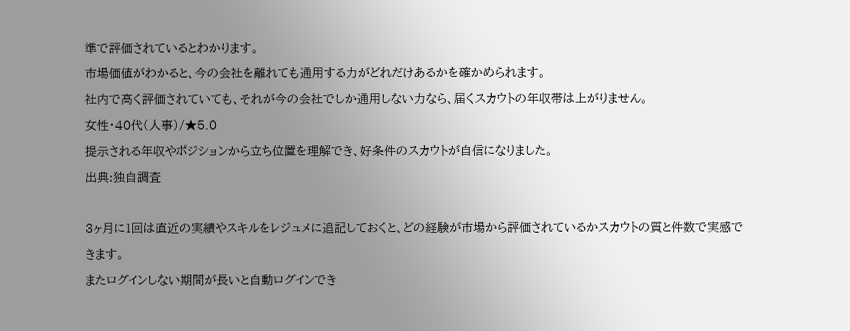準で評価されているとわかります。
市場価値がわかると、今の会社を離れても通用する力がどれだけあるかを確かめられます。
社内で高く評価されていても、それが今の会社でしか通用しない力なら、届くスカウトの年収帯は上がりません。
女性・40代(人事)/★5.0
提示される年収やポジションから立ち位置を理解でき、好条件のスカウトが自信になりました。
出典:独自調査

3ヶ月に1回は直近の実績やスキルをレジュメに追記しておくと、どの経験が市場から評価されているかスカウトの質と件数で実感できます。
またログインしない期間が長いと自動ログインでき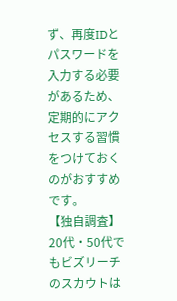ず、再度IDとパスワードを入力する必要があるため、定期的にアクセスする習慣をつけておくのがおすすめです。
【独自調査】20代・50代でもビズリーチのスカウトは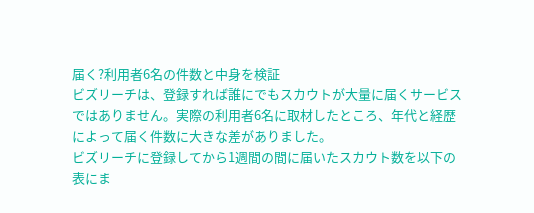届く?利用者6名の件数と中身を検証
ビズリーチは、登録すれば誰にでもスカウトが大量に届くサービスではありません。実際の利用者6名に取材したところ、年代と経歴によって届く件数に大きな差がありました。
ビズリーチに登録してから1週間の間に届いたスカウト数を以下の表にま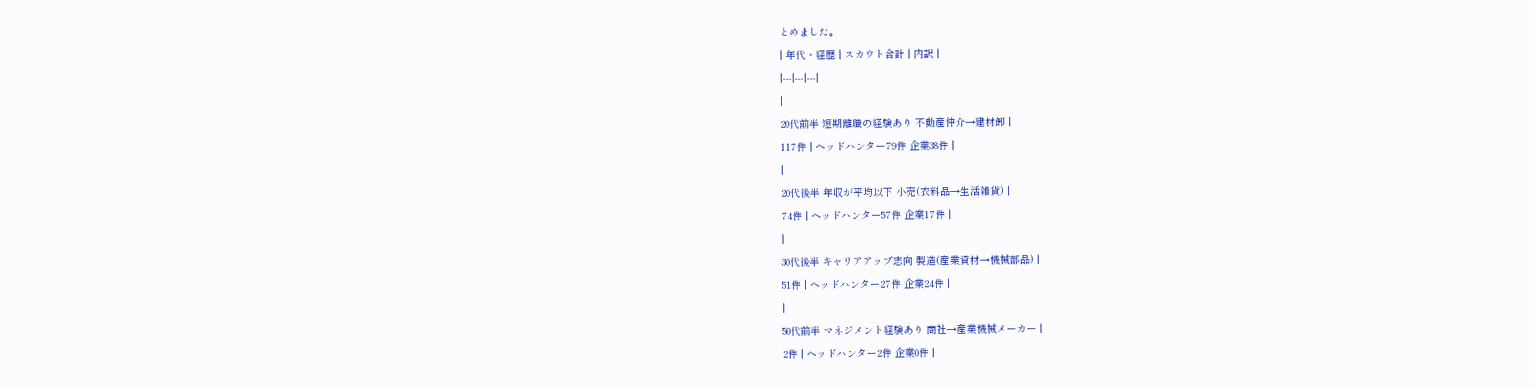とめました。
| 年代・経歴 | スカウト合計 | 内訳 |
|---|---|---|
|
20代前半 短期離職の経験あり 不動産仲介→建材卸 |
117件 | ヘッドハンター79件 企業38件 |
|
20代後半 年収が平均以下 小売(衣料品→生活雑貨) |
74件 | ヘッドハンター57件 企業17件 |
|
30代後半 キャリアアップ志向 製造(産業資材→機械部品) |
51件 | ヘッドハンター27件 企業24件 |
|
50代前半 マネジメント経験あり 商社→産業機械メーカー |
2件 | ヘッドハンター2件 企業0件 |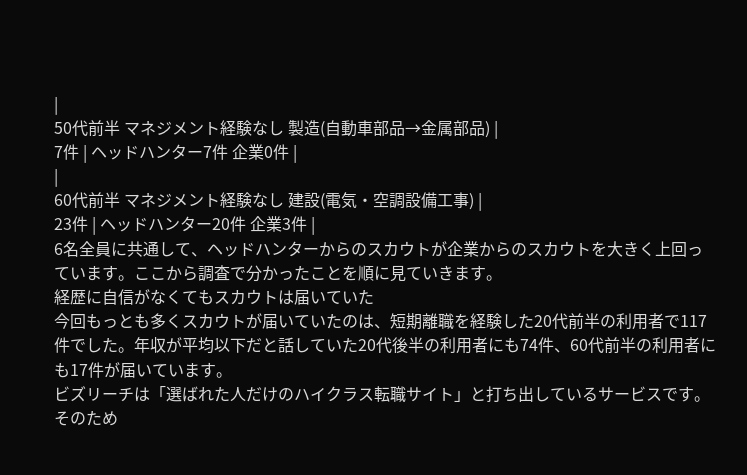|
50代前半 マネジメント経験なし 製造(自動車部品→金属部品) |
7件 | ヘッドハンター7件 企業0件 |
|
60代前半 マネジメント経験なし 建設(電気・空調設備工事) |
23件 | ヘッドハンター20件 企業3件 |
6名全員に共通して、ヘッドハンターからのスカウトが企業からのスカウトを大きく上回っています。ここから調査で分かったことを順に見ていきます。
経歴に自信がなくてもスカウトは届いていた
今回もっとも多くスカウトが届いていたのは、短期離職を経験した20代前半の利用者で117件でした。年収が平均以下だと話していた20代後半の利用者にも74件、60代前半の利用者にも17件が届いています。
ビズリーチは「選ばれた人だけのハイクラス転職サイト」と打ち出しているサービスです。
そのため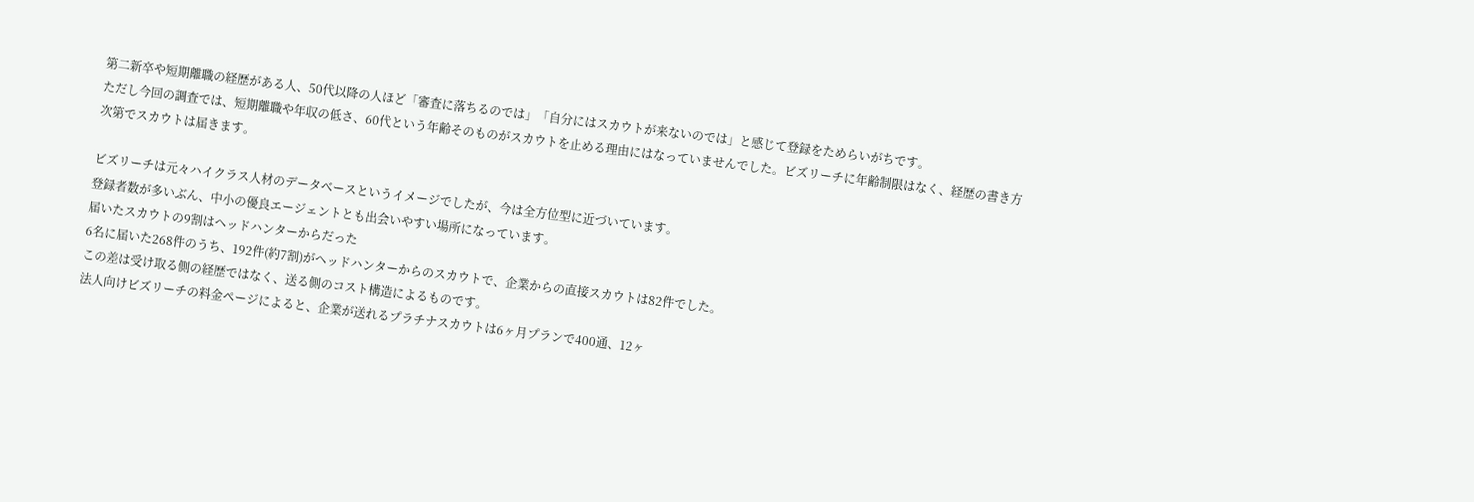第二新卒や短期離職の経歴がある人、50代以降の人ほど「審査に落ちるのでは」「自分にはスカウトが来ないのでは」と感じて登録をためらいがちです。
ただし今回の調査では、短期離職や年収の低さ、60代という年齢そのものがスカウトを止める理由にはなっていませんでした。ビズリーチに年齢制限はなく、経歴の書き方次第でスカウトは届きます。

ビズリーチは元々ハイクラス人材のデータベースというイメージでしたが、今は全方位型に近づいています。
登録者数が多いぶん、中小の優良エージェントとも出会いやすい場所になっています。
届いたスカウトの9割はヘッドハンターからだった
6名に届いた268件のうち、192件(約7割)がヘッドハンターからのスカウトで、企業からの直接スカウトは82件でした。
この差は受け取る側の経歴ではなく、送る側のコスト構造によるものです。
法人向けビズリーチの料金ページによると、企業が送れるプラチナスカウトは6ヶ月プランで400通、12ヶ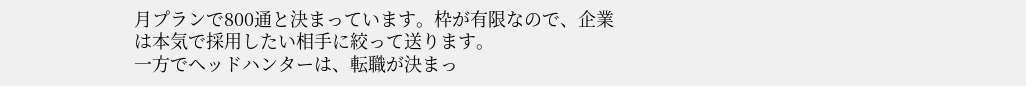月プランで800通と決まっています。枠が有限なので、企業は本気で採用したい相手に絞って送ります。
一方でヘッドハンターは、転職が決まっ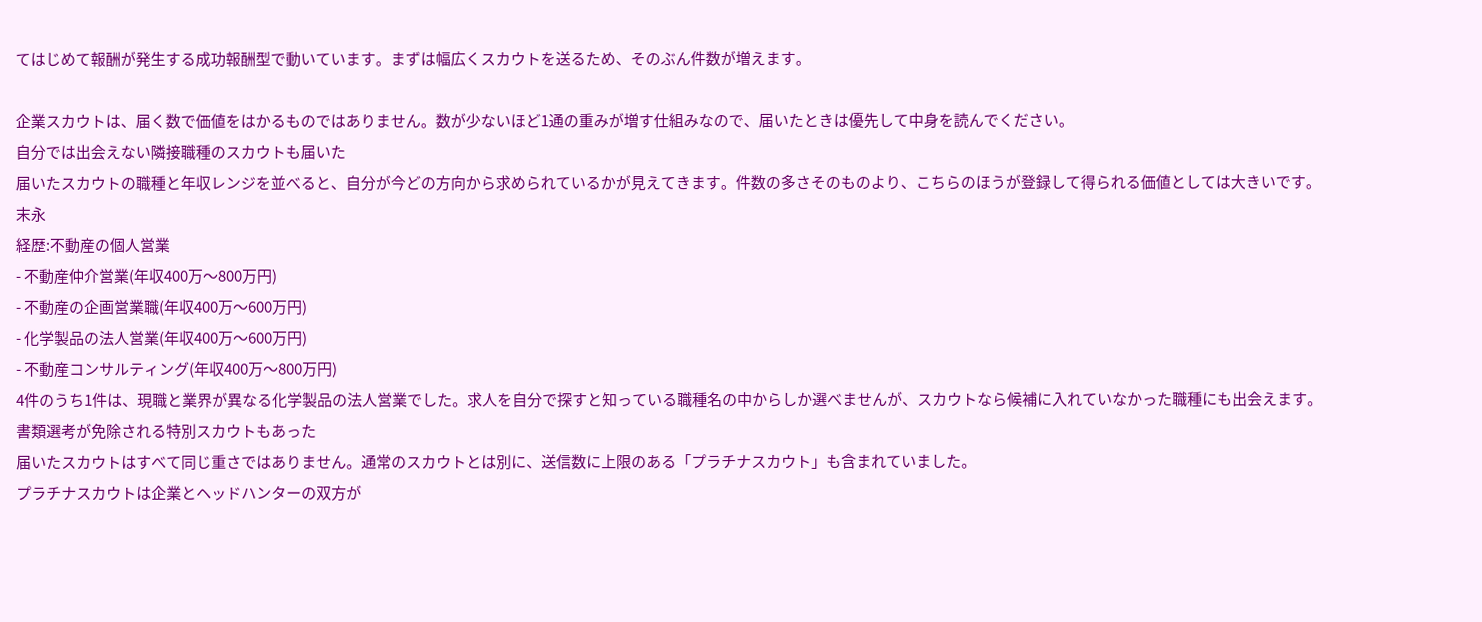てはじめて報酬が発生する成功報酬型で動いています。まずは幅広くスカウトを送るため、そのぶん件数が増えます。

企業スカウトは、届く数で価値をはかるものではありません。数が少ないほど1通の重みが増す仕組みなので、届いたときは優先して中身を読んでください。
自分では出会えない隣接職種のスカウトも届いた
届いたスカウトの職種と年収レンジを並べると、自分が今どの方向から求められているかが見えてきます。件数の多さそのものより、こちらのほうが登録して得られる価値としては大きいです。
末永
経歴:不動産の個人営業
- 不動産仲介営業(年収400万〜800万円)
- 不動産の企画営業職(年収400万〜600万円)
- 化学製品の法人営業(年収400万〜600万円)
- 不動産コンサルティング(年収400万〜800万円)
4件のうち1件は、現職と業界が異なる化学製品の法人営業でした。求人を自分で探すと知っている職種名の中からしか選べませんが、スカウトなら候補に入れていなかった職種にも出会えます。
書類選考が免除される特別スカウトもあった
届いたスカウトはすべて同じ重さではありません。通常のスカウトとは別に、送信数に上限のある「プラチナスカウト」も含まれていました。
プラチナスカウトは企業とヘッドハンターの双方が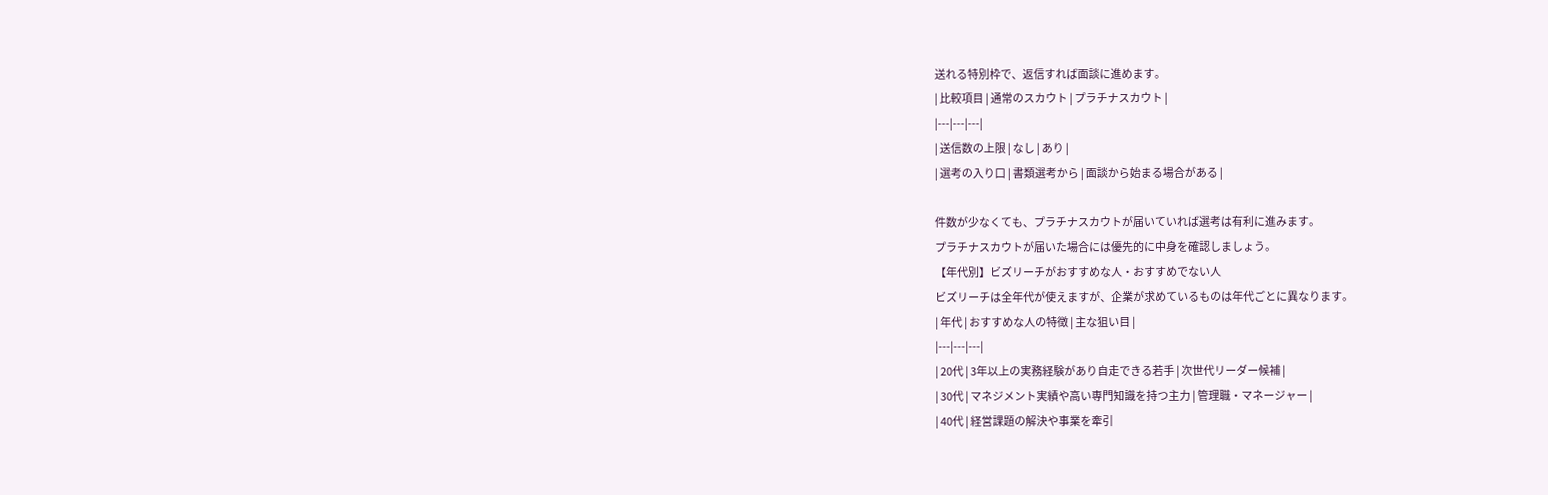送れる特別枠で、返信すれば面談に進めます。
| 比較項目 | 通常のスカウト | プラチナスカウト |
|---|---|---|
| 送信数の上限 | なし | あり |
| 選考の入り口 | 書類選考から | 面談から始まる場合がある |

件数が少なくても、プラチナスカウトが届いていれば選考は有利に進みます。
プラチナスカウトが届いた場合には優先的に中身を確認しましょう。
【年代別】ビズリーチがおすすめな人・おすすめでない人
ビズリーチは全年代が使えますが、企業が求めているものは年代ごとに異なります。
| 年代 | おすすめな人の特徴 | 主な狙い目 |
|---|---|---|
| 20代 | 3年以上の実務経験があり自走できる若手 | 次世代リーダー候補 |
| 30代 | マネジメント実績や高い専門知識を持つ主力 | 管理職・マネージャー |
| 40代 | 経営課題の解決や事業を牽引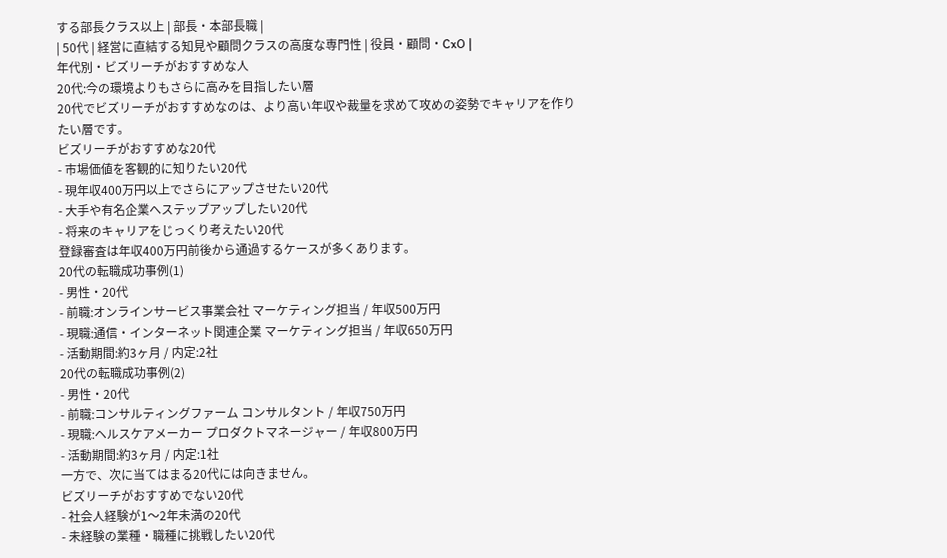する部長クラス以上 | 部長・本部長職 |
| 50代 | 経営に直結する知見や顧問クラスの高度な専門性 | 役員・顧問・CxO |
年代別・ビズリーチがおすすめな人
20代:今の環境よりもさらに高みを目指したい層
20代でビズリーチがおすすめなのは、より高い年収や裁量を求めて攻めの姿勢でキャリアを作りたい層です。
ビズリーチがおすすめな20代
- 市場価値を客観的に知りたい20代
- 現年収400万円以上でさらにアップさせたい20代
- 大手や有名企業へステップアップしたい20代
- 将来のキャリアをじっくり考えたい20代
登録審査は年収400万円前後から通過するケースが多くあります。
20代の転職成功事例(1)
- 男性・20代
- 前職:オンラインサービス事業会社 マーケティング担当 / 年収500万円
- 現職:通信・インターネット関連企業 マーケティング担当 / 年収650万円
- 活動期間:約3ヶ月 / 内定:2社
20代の転職成功事例(2)
- 男性・20代
- 前職:コンサルティングファーム コンサルタント / 年収750万円
- 現職:ヘルスケアメーカー プロダクトマネージャー / 年収800万円
- 活動期間:約3ヶ月 / 内定:1社
一方で、次に当てはまる20代には向きません。
ビズリーチがおすすめでない20代
- 社会人経験が1〜2年未満の20代
- 未経験の業種・職種に挑戦したい20代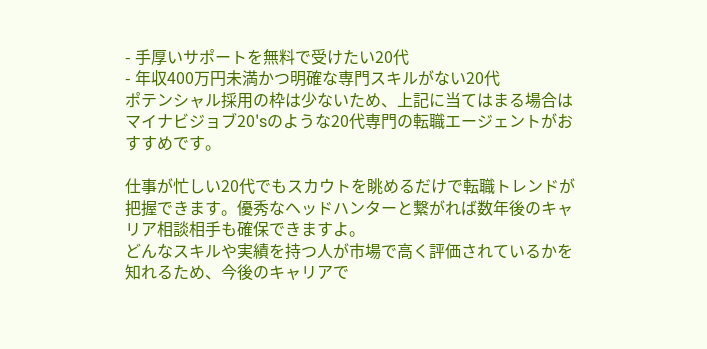- 手厚いサポートを無料で受けたい20代
- 年収400万円未満かつ明確な専門スキルがない20代
ポテンシャル採用の枠は少ないため、上記に当てはまる場合はマイナビジョブ20'sのような20代専門の転職エージェントがおすすめです。

仕事が忙しい20代でもスカウトを眺めるだけで転職トレンドが把握できます。優秀なヘッドハンターと繋がれば数年後のキャリア相談相手も確保できますよ。
どんなスキルや実績を持つ人が市場で高く評価されているかを知れるため、今後のキャリアで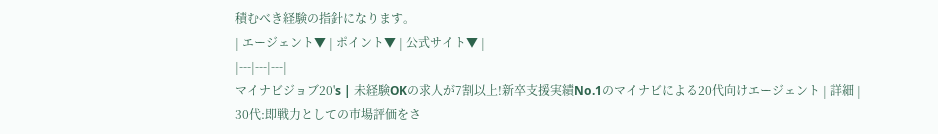積むべき経験の指針になります。
| エージェント▼ | ポイント▼ | 公式サイト▼ |
|---|---|---|
マイナビジョブ20's | 未経験OKの求人が7割以上!新卒支援実績No.1のマイナビによる20代向けエージェント | 詳細 |
30代:即戦力としての市場評価をさ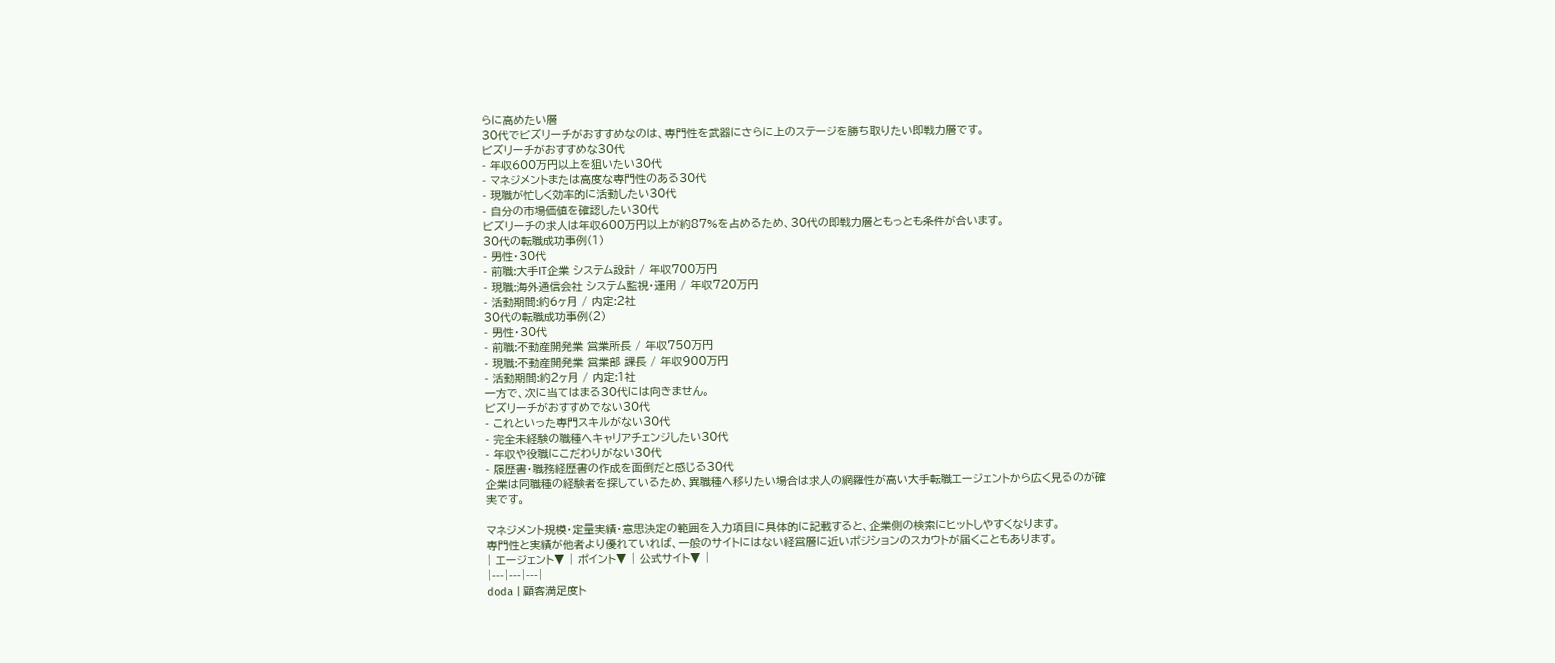らに高めたい層
30代でビズリーチがおすすめなのは、専門性を武器にさらに上のステージを勝ち取りたい即戦力層です。
ビズリーチがおすすめな30代
- 年収600万円以上を狙いたい30代
- マネジメントまたは高度な専門性のある30代
- 現職が忙しく効率的に活動したい30代
- 自分の市場価値を確認したい30代
ビズリーチの求人は年収600万円以上が約87%を占めるため、30代の即戦力層ともっとも条件が合います。
30代の転職成功事例(1)
- 男性・30代
- 前職:大手IT企業 システム設計 / 年収700万円
- 現職:海外通信会社 システム監視・運用 / 年収720万円
- 活動期間:約6ヶ月 / 内定:2社
30代の転職成功事例(2)
- 男性・30代
- 前職:不動産開発業 営業所長 / 年収750万円
- 現職:不動産開発業 営業部 課長 / 年収900万円
- 活動期間:約2ヶ月 / 内定:1社
一方で、次に当てはまる30代には向きません。
ビズリーチがおすすめでない30代
- これといった専門スキルがない30代
- 完全未経験の職種へキャリアチェンジしたい30代
- 年収や役職にこだわりがない30代
- 履歴書・職務経歴書の作成を面倒だと感じる30代
企業は同職種の経験者を探しているため、異職種へ移りたい場合は求人の網羅性が高い大手転職エージェントから広く見るのが確実です。

マネジメント規模・定量実績・意思決定の範囲を入力項目に具体的に記載すると、企業側の検索にヒットしやすくなります。
専門性と実績が他者より優れていれば、一般のサイトにはない経営層に近いポジションのスカウトが届くこともあります。
| エージェント▼ | ポイント▼ | 公式サイト▼ |
|---|---|---|
doda | 顧客満足度ト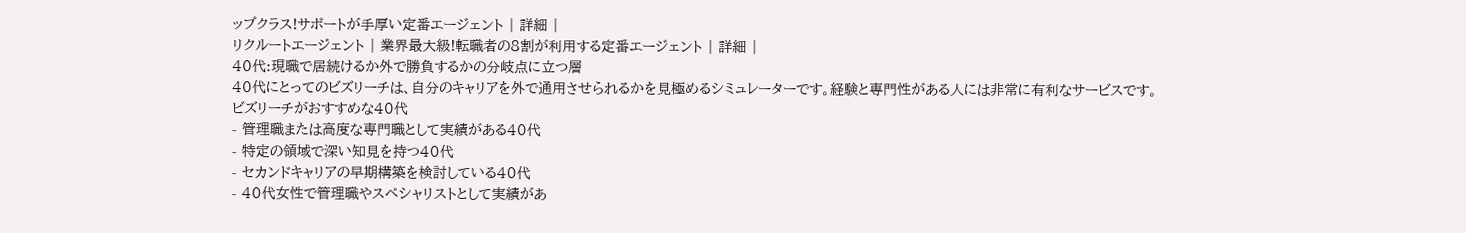ップクラス!サポートが手厚い定番エージェント | 詳細 |
リクルートエージェント | 業界最大級!転職者の8割が利用する定番エージェント | 詳細 |
40代:現職で居続けるか外で勝負するかの分岐点に立つ層
40代にとってのビズリーチは、自分のキャリアを外で通用させられるかを見極めるシミュレーターです。経験と専門性がある人には非常に有利なサービスです。
ビズリーチがおすすめな40代
- 管理職または高度な専門職として実績がある40代
- 特定の領域で深い知見を持つ40代
- セカンドキャリアの早期構築を検討している40代
- 40代女性で管理職やスペシャリストとして実績があ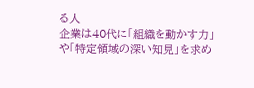る人
企業は40代に「組織を動かす力」や「特定領域の深い知見」を求め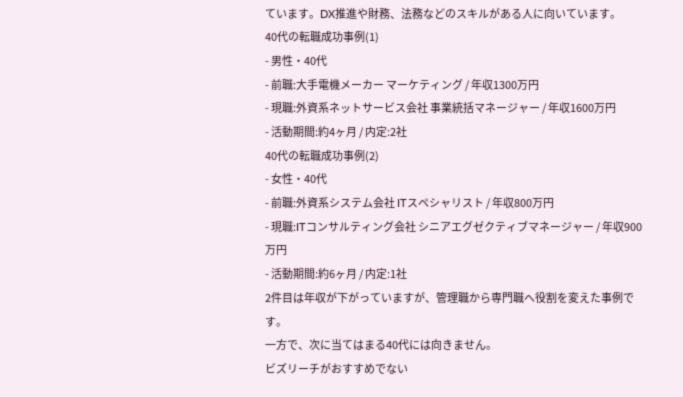ています。DX推進や財務、法務などのスキルがある人に向いています。
40代の転職成功事例(1)
- 男性・40代
- 前職:大手電機メーカー マーケティング / 年収1300万円
- 現職:外資系ネットサービス会社 事業統括マネージャー / 年収1600万円
- 活動期間:約4ヶ月 / 内定:2社
40代の転職成功事例(2)
- 女性・40代
- 前職:外資系システム会社 ITスペシャリスト / 年収800万円
- 現職:ITコンサルティング会社 シニアエグゼクティブマネージャー / 年収900万円
- 活動期間:約6ヶ月 / 内定:1社
2件目は年収が下がっていますが、管理職から専門職へ役割を変えた事例です。
一方で、次に当てはまる40代には向きません。
ビズリーチがおすすめでない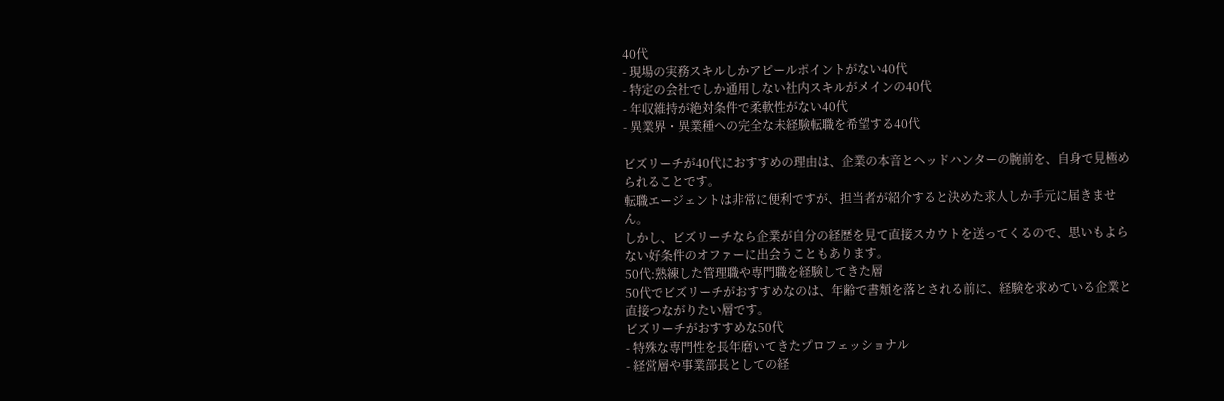40代
- 現場の実務スキルしかアピールポイントがない40代
- 特定の会社でしか通用しない社内スキルがメインの40代
- 年収維持が絶対条件で柔軟性がない40代
- 異業界・異業種への完全な未経験転職を希望する40代

ビズリーチが40代におすすめの理由は、企業の本音とヘッドハンターの腕前を、自身で見極められることです。
転職エージェントは非常に便利ですが、担当者が紹介すると決めた求人しか手元に届きません。
しかし、ビズリーチなら企業が自分の経歴を見て直接スカウトを送ってくるので、思いもよらない好条件のオファーに出会うこともあります。
50代:熟練した管理職や専門職を経験してきた層
50代でビズリーチがおすすめなのは、年齢で書類を落とされる前に、経験を求めている企業と直接つながりたい層です。
ビズリーチがおすすめな50代
- 特殊な専門性を長年磨いてきたプロフェッショナル
- 経営層や事業部長としての経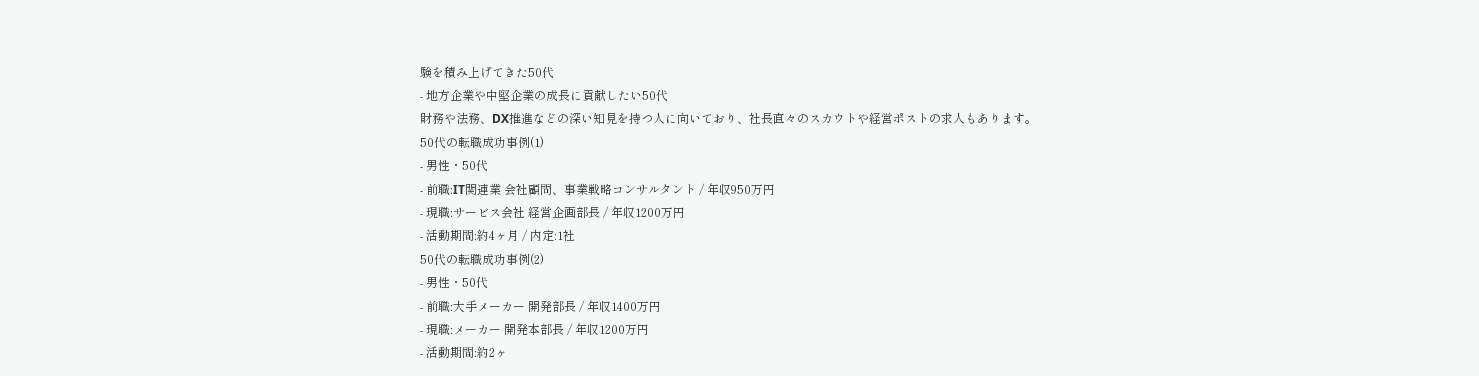験を積み上げてきた50代
- 地方企業や中堅企業の成長に貢献したい50代
財務や法務、DX推進などの深い知見を持つ人に向いており、社長直々のスカウトや経営ポストの求人もあります。
50代の転職成功事例(1)
- 男性・50代
- 前職:IT関連業 会社顧問、事業戦略コンサルタント / 年収950万円
- 現職:サービス会社 経営企画部長 / 年収1200万円
- 活動期間:約4ヶ月 / 内定:1社
50代の転職成功事例(2)
- 男性・50代
- 前職:大手メーカー 開発部長 / 年収1400万円
- 現職:メーカー 開発本部長 / 年収1200万円
- 活動期間:約2ヶ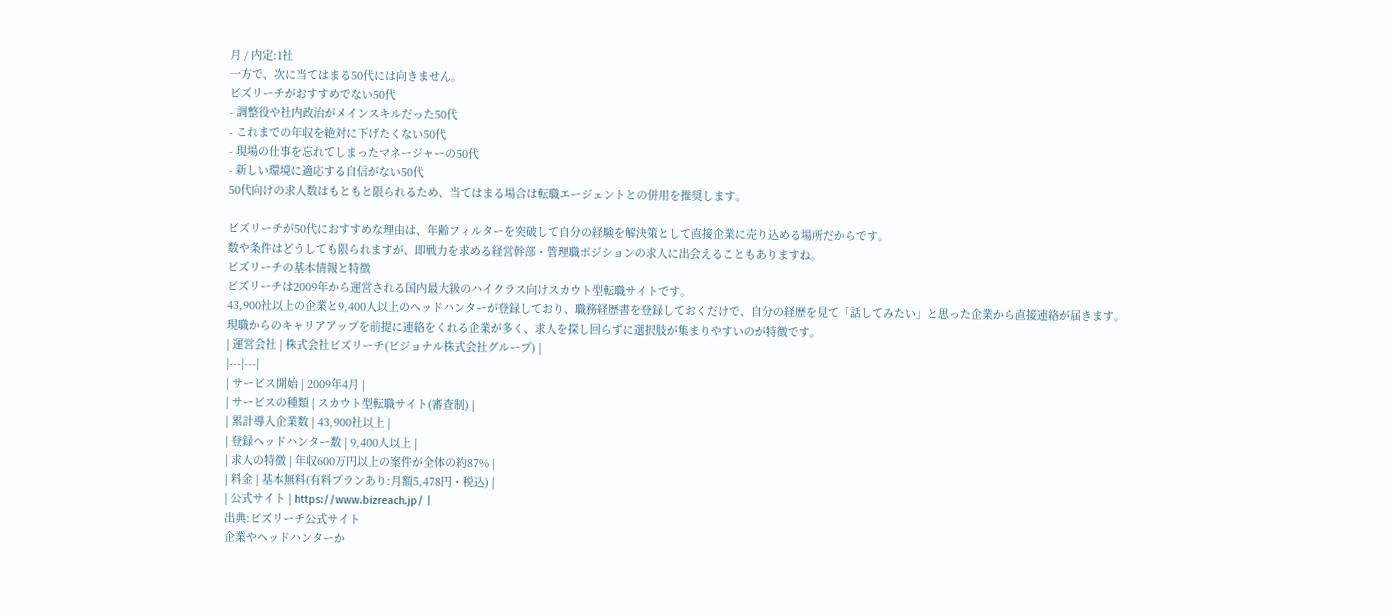月 / 内定:1社
一方で、次に当てはまる50代には向きません。
ビズリーチがおすすめでない50代
- 調整役や社内政治がメインスキルだった50代
- これまでの年収を絶対に下げたくない50代
- 現場の仕事を忘れてしまったマネージャーの50代
- 新しい環境に適応する自信がない50代
50代向けの求人数はもともと限られるため、当てはまる場合は転職エージェントとの併用を推奨します。

ビズリーチが50代におすすめな理由は、年齢フィルターを突破して自分の経験を解決策として直接企業に売り込める場所だからです。
数や条件はどうしても限られますが、即戦力を求める経営幹部・管理職ポジションの求人に出会えることもありますね。
ビズリーチの基本情報と特徴
ビズリーチは2009年から運営される国内最大級のハイクラス向けスカウト型転職サイトです。
43,900社以上の企業と9,400人以上のヘッドハンターが登録しており、職務経歴書を登録しておくだけで、自分の経歴を見て「話してみたい」と思った企業から直接連絡が届きます。
現職からのキャリアアップを前提に連絡をくれる企業が多く、求人を探し回らずに選択肢が集まりやすいのが特徴です。
| 運営会社 | 株式会社ビズリーチ(ビジョナル株式会社グループ) |
|---|---|
| サービス開始 | 2009年4月 |
| サービスの種類 | スカウト型転職サイト(審査制) |
| 累計導入企業数 | 43,900社以上 |
| 登録ヘッドハンター数 | 9,400人以上 |
| 求人の特徴 | 年収600万円以上の案件が全体の約87% |
| 料金 | 基本無料(有料プランあり:月額5,478円・税込) |
| 公式サイト | https://www.bizreach.jp/ |
出典:ビズリーチ公式サイト
企業やヘッドハンターか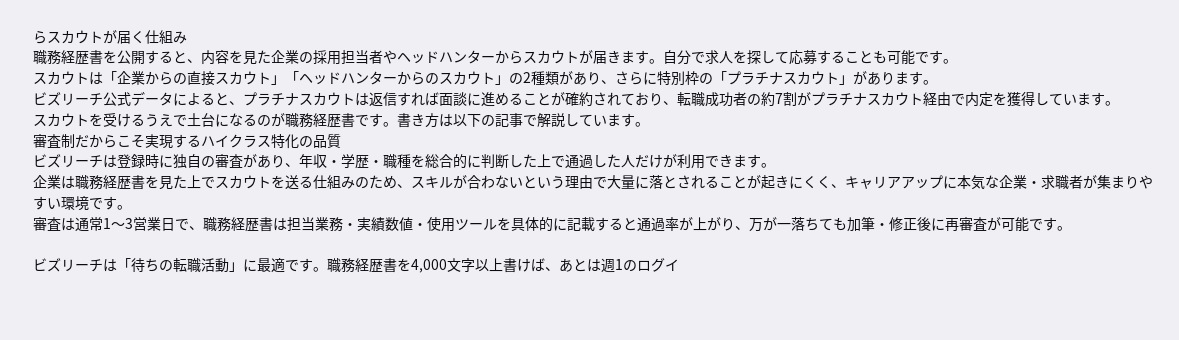らスカウトが届く仕組み
職務経歴書を公開すると、内容を見た企業の採用担当者やヘッドハンターからスカウトが届きます。自分で求人を探して応募することも可能です。
スカウトは「企業からの直接スカウト」「ヘッドハンターからのスカウト」の2種類があり、さらに特別枠の「プラチナスカウト」があります。
ビズリーチ公式データによると、プラチナスカウトは返信すれば面談に進めることが確約されており、転職成功者の約7割がプラチナスカウト経由で内定を獲得しています。
スカウトを受けるうえで土台になるのが職務経歴書です。書き方は以下の記事で解説しています。
審査制だからこそ実現するハイクラス特化の品質
ビズリーチは登録時に独自の審査があり、年収・学歴・職種を総合的に判断した上で通過した人だけが利用できます。
企業は職務経歴書を見た上でスカウトを送る仕組みのため、スキルが合わないという理由で大量に落とされることが起きにくく、キャリアアップに本気な企業・求職者が集まりやすい環境です。
審査は通常1〜3営業日で、職務経歴書は担当業務・実績数値・使用ツールを具体的に記載すると通過率が上がり、万が一落ちても加筆・修正後に再審査が可能です。

ビズリーチは「待ちの転職活動」に最適です。職務経歴書を4,000文字以上書けば、あとは週1のログイ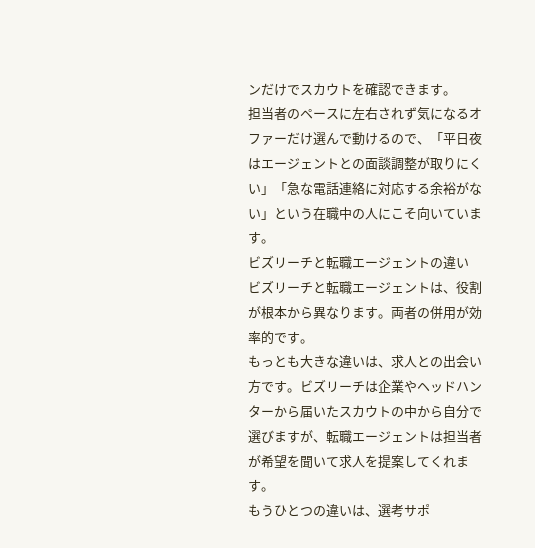ンだけでスカウトを確認できます。
担当者のペースに左右されず気になるオファーだけ選んで動けるので、「平日夜はエージェントとの面談調整が取りにくい」「急な電話連絡に対応する余裕がない」という在職中の人にこそ向いています。
ビズリーチと転職エージェントの違い
ビズリーチと転職エージェントは、役割が根本から異なります。両者の併用が効率的です。
もっとも大きな違いは、求人との出会い方です。ビズリーチは企業やヘッドハンターから届いたスカウトの中から自分で選びますが、転職エージェントは担当者が希望を聞いて求人を提案してくれます。
もうひとつの違いは、選考サポ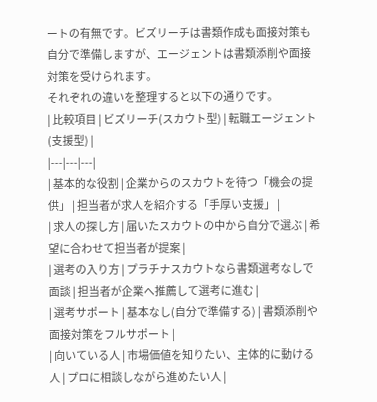ートの有無です。ビズリーチは書類作成も面接対策も自分で準備しますが、エージェントは書類添削や面接対策を受けられます。
それぞれの違いを整理すると以下の通りです。
| 比較項目 | ビズリーチ(スカウト型) | 転職エージェント(支援型) |
|---|---|---|
| 基本的な役割 | 企業からのスカウトを待つ「機会の提供」 | 担当者が求人を紹介する「手厚い支援」 |
| 求人の探し方 | 届いたスカウトの中から自分で選ぶ | 希望に合わせて担当者が提案 |
| 選考の入り方 | プラチナスカウトなら書類選考なしで面談 | 担当者が企業へ推薦して選考に進む |
| 選考サポート | 基本なし(自分で準備する) | 書類添削や面接対策をフルサポート |
| 向いている人 | 市場価値を知りたい、主体的に動ける人 | プロに相談しながら進めたい人 |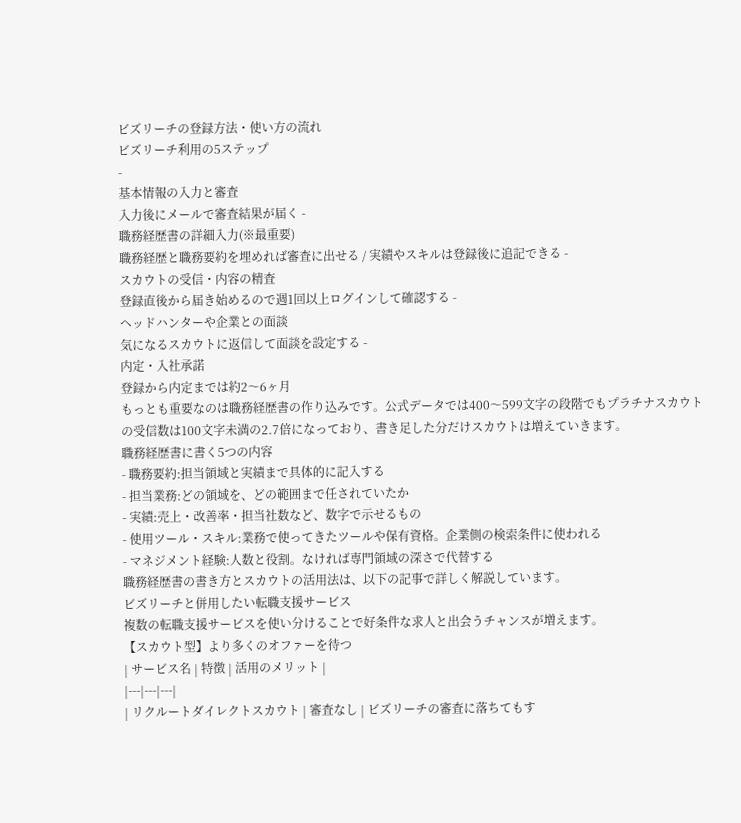ビズリーチの登録方法・使い方の流れ
ビズリーチ利用の5ステップ
-
基本情報の入力と審査
入力後にメールで審査結果が届く -
職務経歴書の詳細入力(※最重要)
職務経歴と職務要約を埋めれば審査に出せる / 実績やスキルは登録後に追記できる -
スカウトの受信・内容の精査
登録直後から届き始めるので週1回以上ログインして確認する -
ヘッドハンターや企業との面談
気になるスカウトに返信して面談を設定する -
内定・入社承諾
登録から内定までは約2〜6ヶ月
もっとも重要なのは職務経歴書の作り込みです。公式データでは400〜599文字の段階でもプラチナスカウトの受信数は100文字未満の2.7倍になっており、書き足した分だけスカウトは増えていきます。
職務経歴書に書く5つの内容
- 職務要約:担当領域と実績まで具体的に記入する
- 担当業務:どの領域を、どの範囲まで任されていたか
- 実績:売上・改善率・担当社数など、数字で示せるもの
- 使用ツール・スキル:業務で使ってきたツールや保有資格。企業側の検索条件に使われる
- マネジメント経験:人数と役割。なければ専門領域の深さで代替する
職務経歴書の書き方とスカウトの活用法は、以下の記事で詳しく解説しています。
ビズリーチと併用したい転職支援サービス
複数の転職支援サービスを使い分けることで好条件な求人と出会うチャンスが増えます。
【スカウト型】より多くのオファーを待つ
| サービス名 | 特徴 | 活用のメリット |
|---|---|---|
| リクルートダイレクトスカウト | 審査なし | ビズリーチの審査に落ちてもす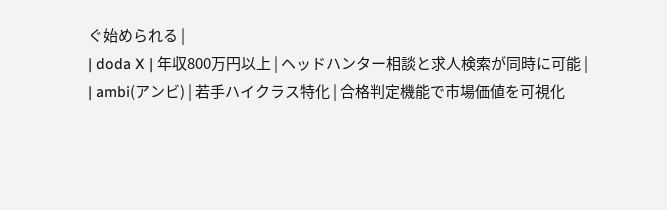ぐ始められる |
| doda X | 年収800万円以上 | ヘッドハンター相談と求人検索が同時に可能 |
| ambi(アンビ) | 若手ハイクラス特化 | 合格判定機能で市場価値を可視化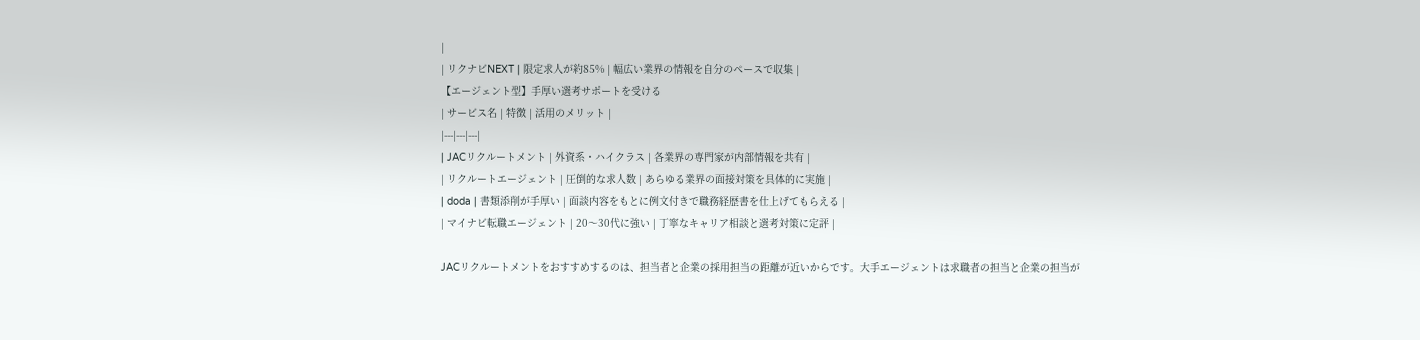|
| リクナビNEXT | 限定求人が約85% | 幅広い業界の情報を自分のペースで収集 |
【エージェント型】手厚い選考サポートを受ける
| サービス名 | 特徴 | 活用のメリット |
|---|---|---|
| JACリクルートメント | 外資系・ハイクラス | 各業界の専門家が内部情報を共有 |
| リクルートエージェント | 圧倒的な求人数 | あらゆる業界の面接対策を具体的に実施 |
| doda | 書類添削が手厚い | 面談内容をもとに例文付きで職務経歴書を仕上げてもらえる |
| マイナビ転職エージェント | 20〜30代に強い | 丁寧なキャリア相談と選考対策に定評 |

JACリクルートメントをおすすめするのは、担当者と企業の採用担当の距離が近いからです。大手エージェントは求職者の担当と企業の担当が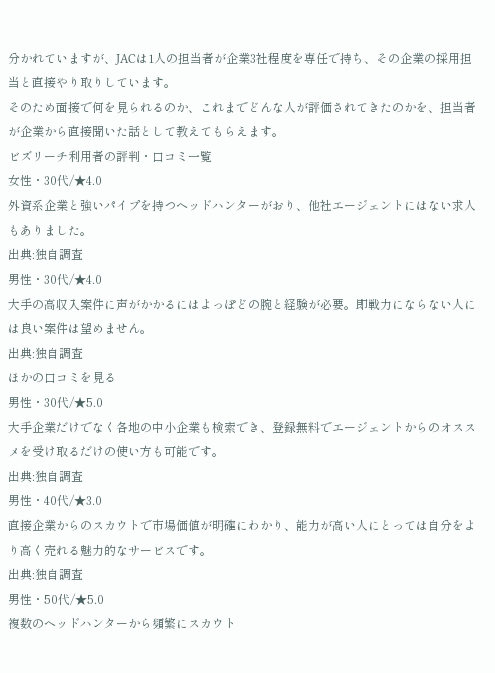分かれていますが、JACは1人の担当者が企業3社程度を専任で持ち、その企業の採用担当と直接やり取りしています。
そのため面接で何を見られるのか、これまでどんな人が評価されてきたのかを、担当者が企業から直接聞いた話として教えてもらえます。
ビズリーチ利用者の評判・口コミ一覧
女性・30代/★4.0
外資系企業と強いパイプを持つヘッドハンターがおり、他社エージェントにはない求人もありました。
出典:独自調査
男性・30代/★4.0
大手の高収入案件に声がかかるにはよっぽどの腕と経験が必要。即戦力にならない人には良い案件は望めません。
出典:独自調査
ほかの口コミを見る
男性・30代/★5.0
大手企業だけでなく各地の中小企業も検索でき、登録無料でエージェントからのオススメを受け取るだけの使い方も可能です。
出典:独自調査
男性・40代/★3.0
直接企業からのスカウトで市場価値が明確にわかり、能力が高い人にとっては自分をより高く売れる魅力的なサービスです。
出典:独自調査
男性・50代/★5.0
複数のヘッドハンターから頻繁にスカウト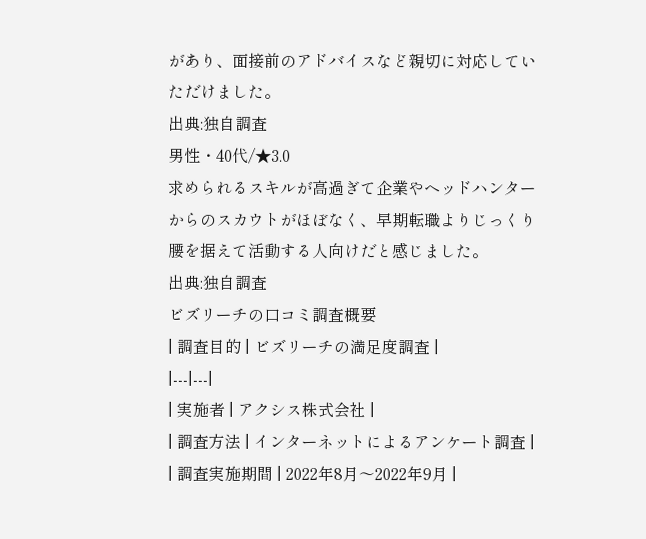があり、面接前のアドバイスなど親切に対応していただけました。
出典:独自調査
男性・40代/★3.0
求められるスキルが高過ぎて企業やヘッドハンターからのスカウトがほぼなく、早期転職よりじっくり腰を据えて活動する人向けだと感じました。
出典:独自調査
ビズリーチの口コミ調査概要
| 調査目的 | ビズリーチの満足度調査 |
|---|---|
| 実施者 | アクシス株式会社 |
| 調査方法 | インターネットによるアンケート調査 |
| 調査実施期間 | 2022年8月〜2022年9月 |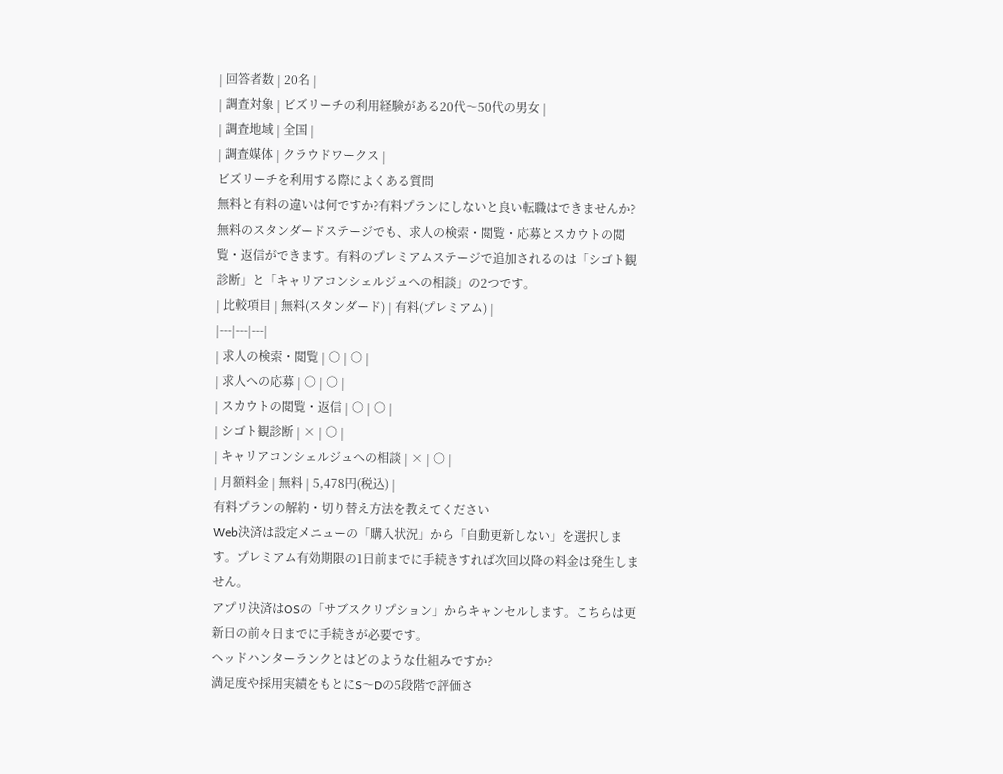| 回答者数 | 20名 |
| 調査対象 | ビズリーチの利用経験がある20代〜50代の男女 |
| 調査地域 | 全国 |
| 調査媒体 | クラウドワークス |
ビズリーチを利用する際によくある質問
無料と有料の違いは何ですか?有料プランにしないと良い転職はできませんか?
無料のスタンダードステージでも、求人の検索・閲覧・応募とスカウトの閲覧・返信ができます。有料のプレミアムステージで追加されるのは「シゴト観診断」と「キャリアコンシェルジュへの相談」の2つです。
| 比較項目 | 無料(スタンダード) | 有料(プレミアム) |
|---|---|---|
| 求人の検索・閲覧 | ○ | ○ |
| 求人への応募 | ○ | ○ |
| スカウトの閲覧・返信 | ○ | ○ |
| シゴト観診断 | × | ○ |
| キャリアコンシェルジュへの相談 | × | ○ |
| 月額料金 | 無料 | 5,478円(税込) |
有料プランの解約・切り替え方法を教えてください
Web決済は設定メニューの「購入状況」から「自動更新しない」を選択します。プレミアム有効期限の1日前までに手続きすれば次回以降の料金は発生しません。
アプリ決済はOSの「サブスクリプション」からキャンセルします。こちらは更新日の前々日までに手続きが必要です。
ヘッドハンターランクとはどのような仕組みですか?
満足度や採用実績をもとにS〜Dの5段階で評価さ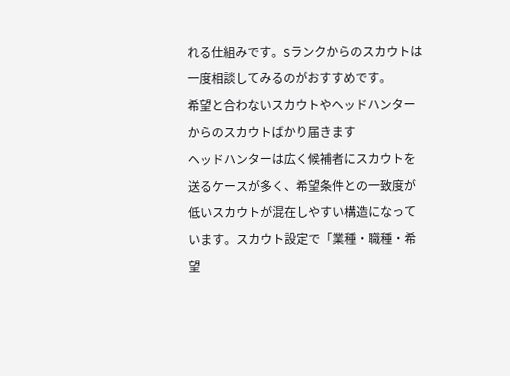れる仕組みです。Sランクからのスカウトは一度相談してみるのがおすすめです。
希望と合わないスカウトやヘッドハンターからのスカウトばかり届きます
ヘッドハンターは広く候補者にスカウトを送るケースが多く、希望条件との一致度が低いスカウトが混在しやすい構造になっています。スカウト設定で「業種・職種・希望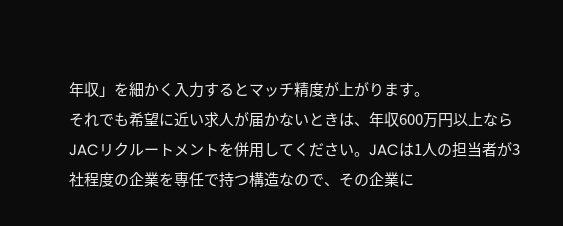年収」を細かく入力するとマッチ精度が上がります。
それでも希望に近い求人が届かないときは、年収600万円以上ならJACリクルートメントを併用してください。JACは1人の担当者が3社程度の企業を専任で持つ構造なので、その企業に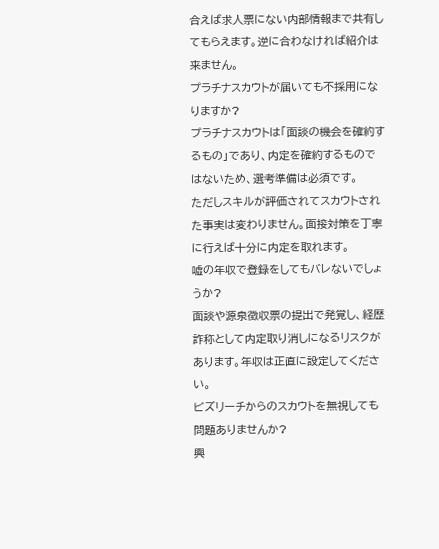合えば求人票にない内部情報まで共有してもらえます。逆に合わなければ紹介は来ません。
プラチナスカウトが届いても不採用になりますか?
プラチナスカウトは「面談の機会を確約するもの」であり、内定を確約するものではないため、選考準備は必須です。
ただしスキルが評価されてスカウトされた事実は変わりません。面接対策を丁寧に行えば十分に内定を取れます。
嘘の年収で登録をしてもバレないでしょうか?
面談や源泉徴収票の提出で発覚し、経歴詐称として内定取り消しになるリスクがあります。年収は正直に設定してください。
ビズリーチからのスカウトを無視しても問題ありませんか?
興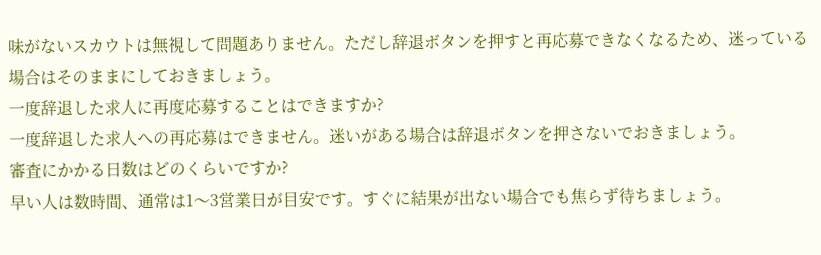味がないスカウトは無視して問題ありません。ただし辞退ボタンを押すと再応募できなくなるため、迷っている場合はそのままにしておきましょう。
一度辞退した求人に再度応募することはできますか?
一度辞退した求人への再応募はできません。迷いがある場合は辞退ボタンを押さないでおきましょう。
審査にかかる日数はどのくらいですか?
早い人は数時間、通常は1〜3営業日が目安です。すぐに結果が出ない場合でも焦らず待ちましょう。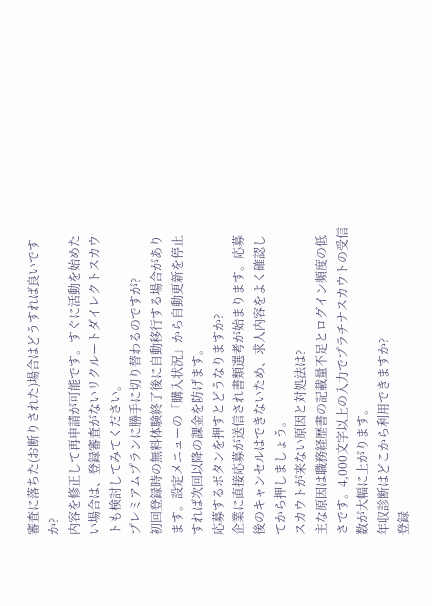審査に落ちた(お断りされた)場合はどうすれば良いですか?
内容を修正して再申請が可能です。すぐに活動を始めたい場合は、登録審査がないリクルートダイレクトスカウトも検討してみてください。
プレミアムプランに勝手に切り替わるのですが?
初回登録時の無料体験終了後に自動移行する場合があります。設定メニューの「購入状況」から自動更新を停止すれば次回以降の課金を防げます。
応募するボタンを押すとどうなりますか?
企業に直接応募が送信され書類選考が始まります。応募後のキャンセルはできないため、求人内容をよく確認してから押しましょう。
スカウトが来ない原因と対処法は?
主な原因は職務経歴書の記載量不足とログイン頻度の低さです。4,000文字以上の入力でプラチナスカウトの受信数が大幅に上がります。
年収診断はどこから利用できますか?
登録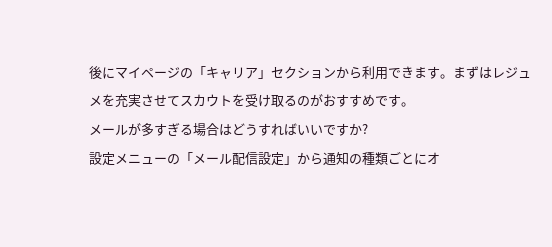後にマイページの「キャリア」セクションから利用できます。まずはレジュメを充実させてスカウトを受け取るのがおすすめです。
メールが多すぎる場合はどうすればいいですか?
設定メニューの「メール配信設定」から通知の種類ごとにオ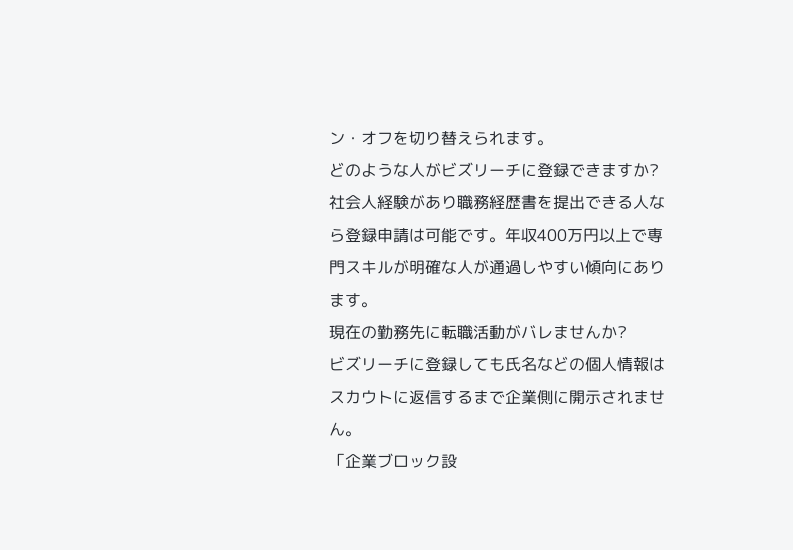ン・オフを切り替えられます。
どのような人がビズリーチに登録できますか?
社会人経験があり職務経歴書を提出できる人なら登録申請は可能です。年収400万円以上で専門スキルが明確な人が通過しやすい傾向にあります。
現在の勤務先に転職活動がバレませんか?
ビズリーチに登録しても氏名などの個人情報はスカウトに返信するまで企業側に開示されません。
「企業ブロック設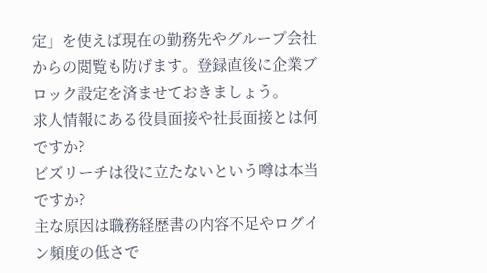定」を使えば現在の勤務先やグループ会社からの閲覧も防げます。登録直後に企業ブロック設定を済ませておきましょう。
求人情報にある役員面接や社長面接とは何ですか?
ビズリーチは役に立たないという噂は本当ですか?
主な原因は職務経歴書の内容不足やログイン頻度の低さで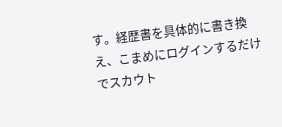す。経歴書を具体的に書き換え、こまめにログインするだけでスカウト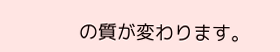の質が変わります。